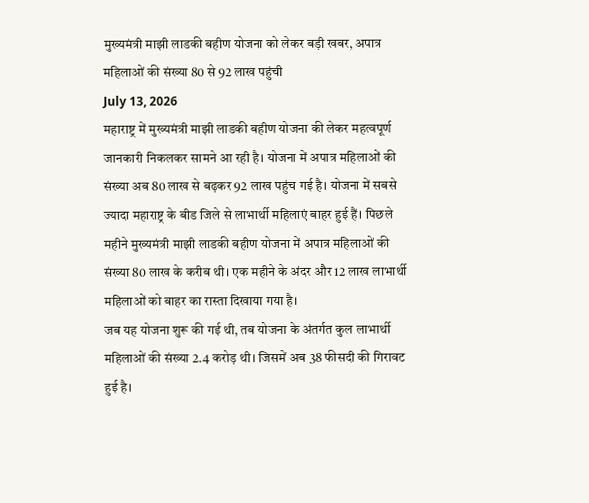मुख्यमंत्री माझी लाडकी बहीण योजना को लेकर बड़ी खबर, अपात्र महिलाओं की संख्या 80 से 92 लाख पहुंची
July 13, 2026
महाराष्ट्र में मुख्यमंत्री माझी लाडकी बहीण योजना की लेकर महत्वपूर्ण जानकारी निकलकर सामने आ रही है। योजना में अपात्र महिलाओं की संख्या अब 80 लाख से बढ़कर 92 लाख पहुंच गई है। योजना में सबसे ज्यादा महाराष्ट्र के बीड जिले से लाभार्थी महिलाएं बाहर हुई हैं। पिछले महीने मुख्यमंत्री माझी लाडकी बहीण योजना में अपात्र महिलाओं की संख्या 80 लाख के करीब थी। एक महीने के अंदर और 12 लाख लाभार्थी महिलाओं को बाहर का रास्ता दिखाया गया है।
जब यह योजना शुरू की गई थी, तब योजना के अंतर्गत कुल लाभार्थी महिलाओं की संख्या 2.4 करोड़ थी। जिसमें अब 38 फीसदी की गिरावट हुई है।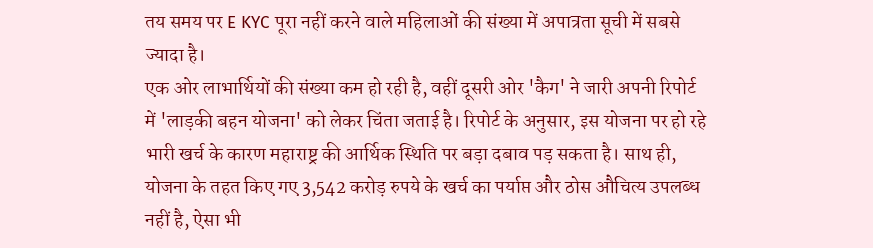तय समय पर E KYC पूरा नहीं करने वाले महिलाओं की संख्या में अपात्रता सूची में सबसे ज्यादा है।
एक ओर लाभार्थियों की संख्या कम हो रही है, वहीं दूसरी ओर 'कैग' ने जारी अपनी रिपोर्ट में 'लाड़की बहन योजना' को लेकर चिंता जताई है। रिपोर्ट के अनुसार, इस योजना पर हो रहे भारी खर्च के कारण महाराष्ट्र की आर्थिक स्थिति पर बड़ा दबाव पड़ सकता है। साथ ही, योजना के तहत किए गए 3,542 करोड़ रुपये के खर्च का पर्याप्त और ठोस औचित्य उपलब्ध नहीं है, ऐसा भी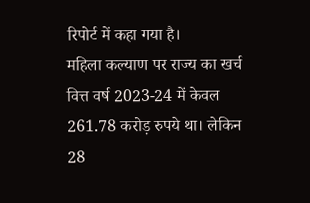रिपोर्ट में कहा गया है।
महिला कल्याण पर राज्य का खर्च वित्त वर्ष 2023-24 में केवल 261.78 करोड़ रुपये था। लेकिन 28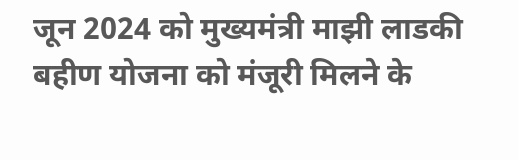जून 2024 को मुख्यमंत्री माझी लाडकी बहीण योजना को मंजूरी मिलने के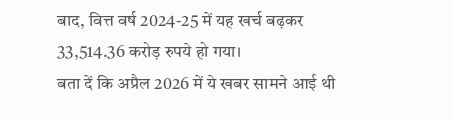बाद, वित्त वर्ष 2024-25 में यह खर्च बढ़कर 33,514.36 करोड़ रुपये हो गया।
बता दें कि अप्रैल 2026 में ये खबर सामने आई थी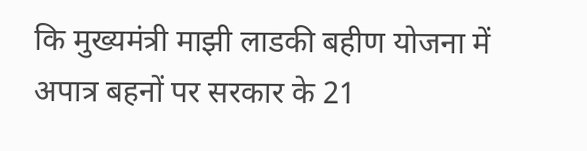कि मुख्यमंत्री माझी लाडकी बहीण योजना में अपात्र बहनों पर सरकार के 21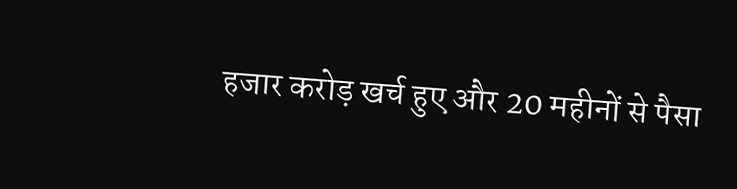हजार करोड़ खर्च हुए और 20 महीनों से पैसा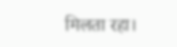मिलता रहा।